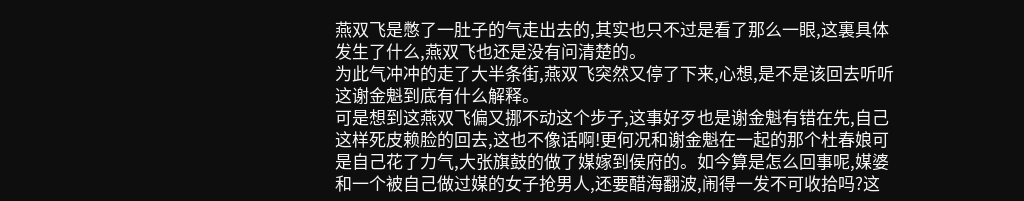燕双飞是憋了一肚子的气走出去的,其实也只不过是看了那么一眼,这裏具体发生了什么,燕双飞也还是没有问清楚的。
为此气冲冲的走了大半条街,燕双飞突然又停了下来,心想,是不是该回去听听这谢金魁到底有什么解释。
可是想到这燕双飞偏又挪不动这个步子,这事好歹也是谢金魁有错在先,自己这样死皮赖脸的回去,这也不像话啊!更何况和谢金魁在一起的那个杜春娘可是自己花了力气,大张旗鼓的做了媒嫁到侯府的。如今算是怎么回事呢,媒婆和一个被自己做过媒的女子抢男人,还要醋海翻波,闹得一发不可收拾吗?这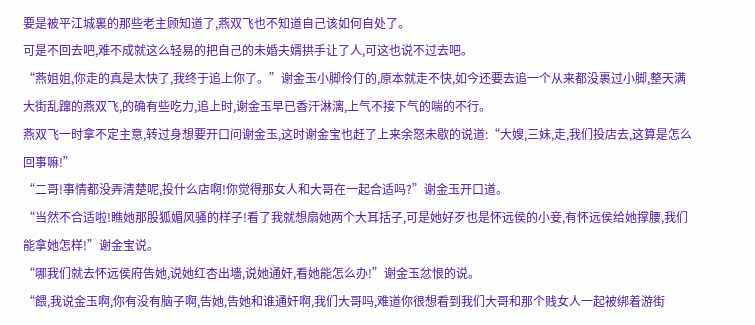要是被平江城裏的那些老主顾知道了,燕双飞也不知道自己该如何自处了。
可是不回去吧,难不成就这么轻易的把自己的未婚夫婿拱手让了人,可这也说不过去吧。
“燕姐姐,你走的真是太快了,我终于追上你了。”谢金玉小脚伶仃的,原本就走不快,如今还要去追一个从来都没裹过小脚,整天满大街乱蹿的燕双飞,的确有些吃力,追上时,谢金玉早已香汗淋漓,上气不接下气的喘的不行。
燕双飞一时拿不定主意,转过身想要开口问谢金玉,这时谢金宝也赶了上来余怒未歇的说道:“大嫂,三妹,走,我们投店去,这算是怎么回事嘛!”
“二哥!事情都没弄清楚呢,投什么店啊!你觉得那女人和大哥在一起合适吗?”谢金玉开口道。
“当然不合适啦!瞧她那股狐媚风骚的样子!看了我就想扇她两个大耳括子,可是她好歹也是怀远侯的小妾,有怀远侯给她撑腰,我们能拿她怎样!”谢金宝说。
“哪我们就去怀远侯府告她,说她红杏出墻,说她通奸,看她能怎么办!”谢金玉忿恨的说。
“餵,我说金玉啊,你有没有脑子啊,告她,告她和谁通奸啊,我们大哥吗,难道你很想看到我们大哥和那个贱女人一起被绑着游街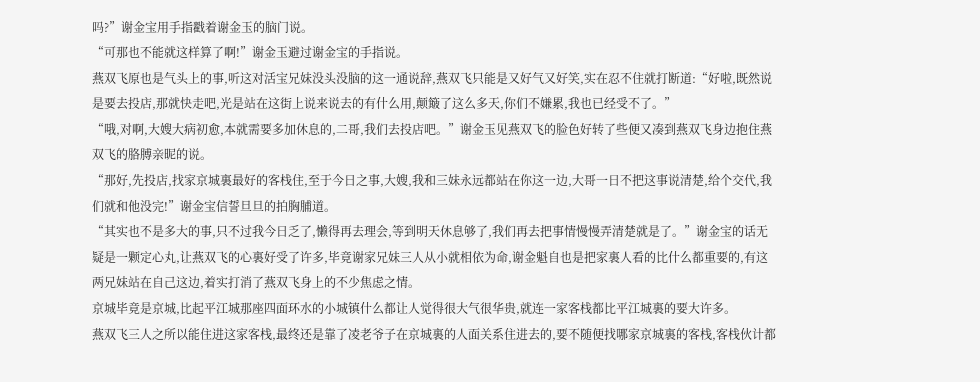吗?”谢金宝用手指戳着谢金玉的脑门说。
“可那也不能就这样算了啊!”谢金玉避过谢金宝的手指说。
燕双飞原也是气头上的事,听这对活宝兄妹没头没脑的这一通说辞,燕双飞只能是又好气又好笑,实在忍不住就打断道:“好啦,既然说是要去投店,那就快走吧,光是站在这街上说来说去的有什么用,颠簸了这么多天,你们不嫌累,我也已经受不了。”
“哦,对啊,大嫂大病初愈,本就需要多加休息的,二哥,我们去投店吧。”谢金玉见燕双飞的脸色好转了些便又凑到燕双飞身边抱住燕双飞的胳膊亲昵的说。
“那好,先投店,找家京城裏最好的客栈住,至于今日之事,大嫂,我和三妹永远都站在你这一边,大哥一日不把这事说清楚,给个交代,我们就和他没完!”谢金宝信誓旦旦的拍胸脯道。
“其实也不是多大的事,只不过我今日乏了,懒得再去理会,等到明天休息够了,我们再去把事情慢慢弄清楚就是了。”谢金宝的话无疑是一颗定心丸,让燕双飞的心裏好受了许多,毕竟谢家兄妹三人从小就相依为命,谢金魁自也是把家裏人看的比什么都重要的,有这两兄妹站在自己这边,着实打消了燕双飞身上的不少焦虑之情。
京城毕竟是京城,比起平江城那座四面环水的小城镇什么都让人觉得很大气很华贵,就连一家客栈都比平江城裏的要大许多。
燕双飞三人之所以能住进这家客栈,最终还是靠了凌老爷子在京城裏的人面关系住进去的,要不随便找哪家京城裏的客栈,客栈伙计都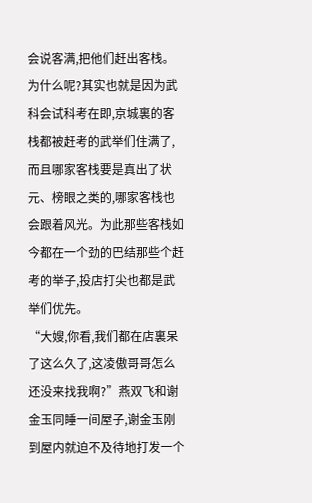会说客满,把他们赶出客栈。为什么呢?其实也就是因为武科会试科考在即,京城裏的客栈都被赶考的武举们住满了,而且哪家客栈要是真出了状元、榜眼之类的,哪家客栈也会跟着风光。为此那些客栈如今都在一个劲的巴结那些个赶考的举子,投店打尖也都是武举们优先。
“大嫂,你看,我们都在店裏呆了这么久了,这凌傲哥哥怎么还没来找我啊?”燕双飞和谢金玉同睡一间屋子,谢金玉刚到屋内就迫不及待地打发一个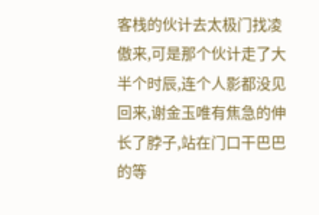客栈的伙计去太极门找凌傲来,可是那个伙计走了大半个时辰,连个人影都没见回来,谢金玉唯有焦急的伸长了脖子,站在门口干巴巴的等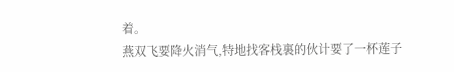着。
燕双飞要降火消气,特地找客栈裏的伙计要了一杯莲子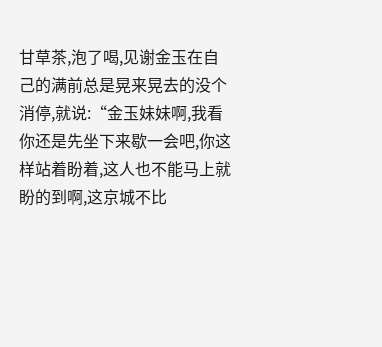甘草茶,泡了喝,见谢金玉在自己的满前总是晃来晃去的没个消停,就说:“金玉妹妹啊,我看你还是先坐下来歇一会吧,你这样站着盼着,这人也不能马上就盼的到啊,这京城不比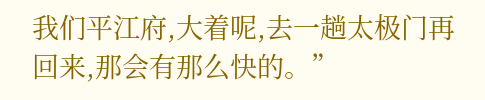我们平江府,大着呢,去一趟太极门再回来,那会有那么快的。”